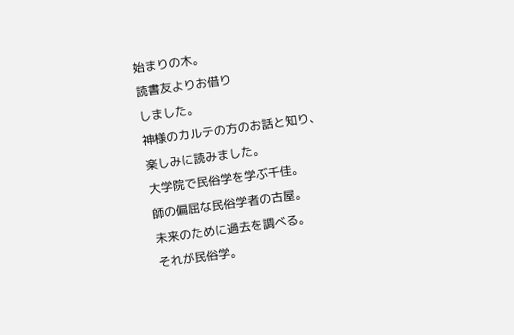始まりの木。
読書友よりお借り
しました。
神様のカルテの方のお話と知り、
楽しみに読みました。
大学院で民俗学を学ぶ千佳。
師の偏屈な民俗学者の古屋。
未来のために過去を調べる。
それが民俗学。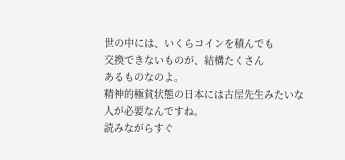世の中には、いくらコインを積んでも
交換できないものが、結構たくさん
あるものなのよ。
精神的極貧状態の日本には古屋先生みたいな
人が必要なんですね。
読みながらすぐ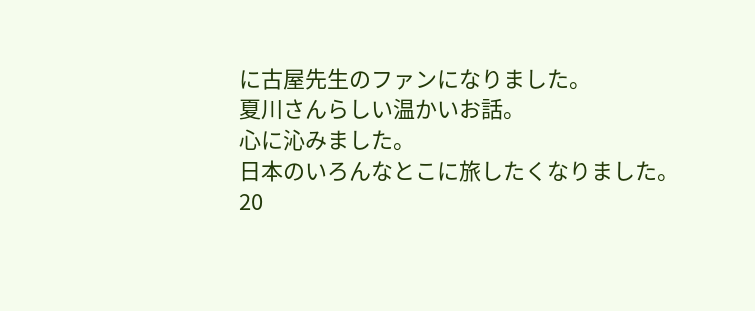に古屋先生のファンになりました。
夏川さんらしい温かいお話。
心に沁みました。
日本のいろんなとこに旅したくなりました。
20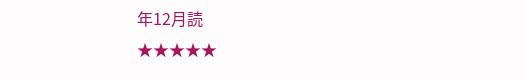年12月読
★★★★★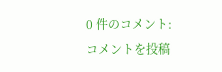0 件のコメント:
コメントを投稿